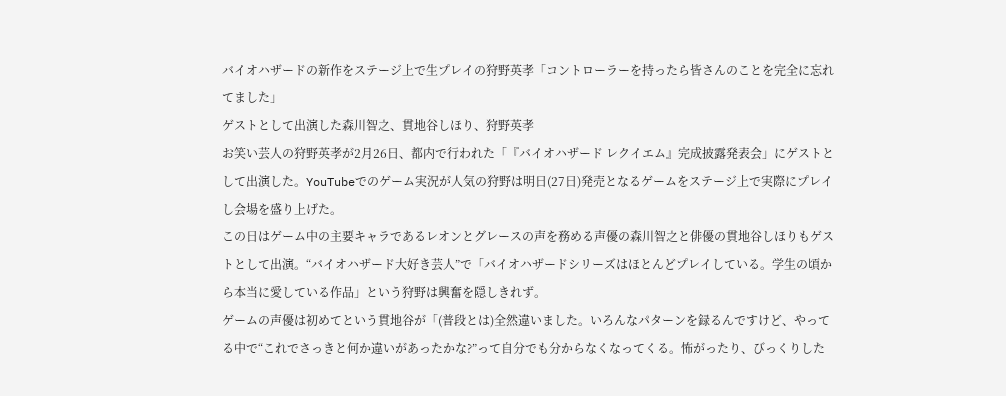バイオハザードの新作をステージ上で生プレイの狩野英孝「コントローラーを持ったら皆さんのことを完全に忘れてました」
ゲストとして出演した森川智之、貫地谷しほり、狩野英孝
お笑い芸人の狩野英孝が2月26日、都内で行われた「『バイオハザード レクイエム』完成披露発表会」にゲストとして出演した。YouTubeでのゲーム実況が人気の狩野は明日(27日)発売となるゲームをステージ上で実際にプレイし会場を盛り上げた。
この日はゲーム中の主要キャラであるレオンとグレースの声を務める声優の森川智之と俳優の貫地谷しほりもゲストとして出演。“バイオハザード大好き芸人”で「バイオハザードシリーズはほとんどプレイしている。学生の頃から本当に愛している作品」という狩野は興奮を隠しきれず。
ゲームの声優は初めてという貫地谷が「(普段とは)全然違いました。いろんなパターンを録るんですけど、やってる中で“これでさっきと何か違いがあったかな?”って自分でも分からなくなってくる。怖がったり、びっくりした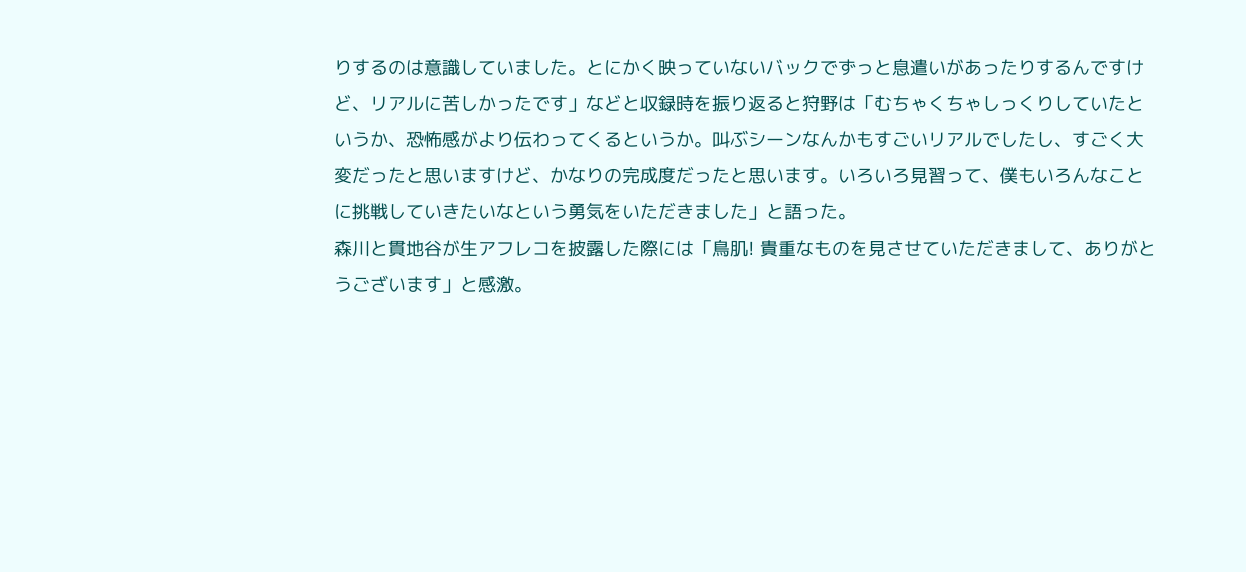りするのは意識していました。とにかく映っていないバックでずっと息遣いがあったりするんですけど、リアルに苦しかったです」などと収録時を振り返ると狩野は「むちゃくちゃしっくりしていたというか、恐怖感がより伝わってくるというか。叫ぶシーンなんかもすごいリアルでしたし、すごく大変だったと思いますけど、かなりの完成度だったと思います。いろいろ見習って、僕もいろんなことに挑戦していきたいなという勇気をいただきました」と語った。
森川と貫地谷が生アフレコを披露した際には「鳥肌! 貴重なものを見させていただきまして、ありがとうございます」と感激。